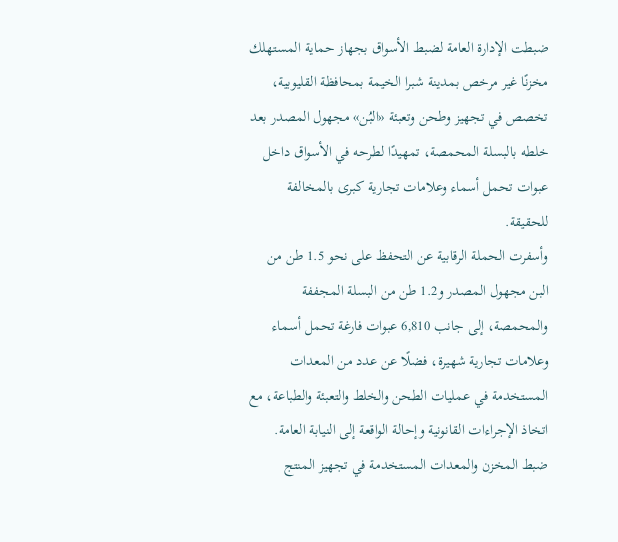ضبطت الإدارة العامة لضبط الأسواق بجهاز حماية المستهلك مخزنًا غير مرخص بمدينة شبرا الخيمة بمحافظة القليوبية، تخصص في تجهيز وطحن وتعبئة «البُن» مجهول المصدر بعد خلطه بالبسلة المحمصة، تمهيدًا لطرحه في الأسواق داخل عبوات تحمل أسماء وعلامات تجارية كبرى بالمخالفة للحقيقة.
وأسفرت الحملة الرقابية عن التحفظ على نحو 1.5 طن من البن مجهول المصدر و1.2 طن من البسلة المجففة والمحمصة، إلى جانب 6,810 عبوات فارغة تحمل أسماء وعلامات تجارية شهيرة، فضلًا عن عدد من المعدات المستخدمة في عمليات الطحن والخلط والتعبئة والطباعة، مع اتخاذ الإجراءات القانونية وإحالة الواقعة إلى النيابة العامة.
ضبط المخزن والمعدات المستخدمة في تجهيز المنتج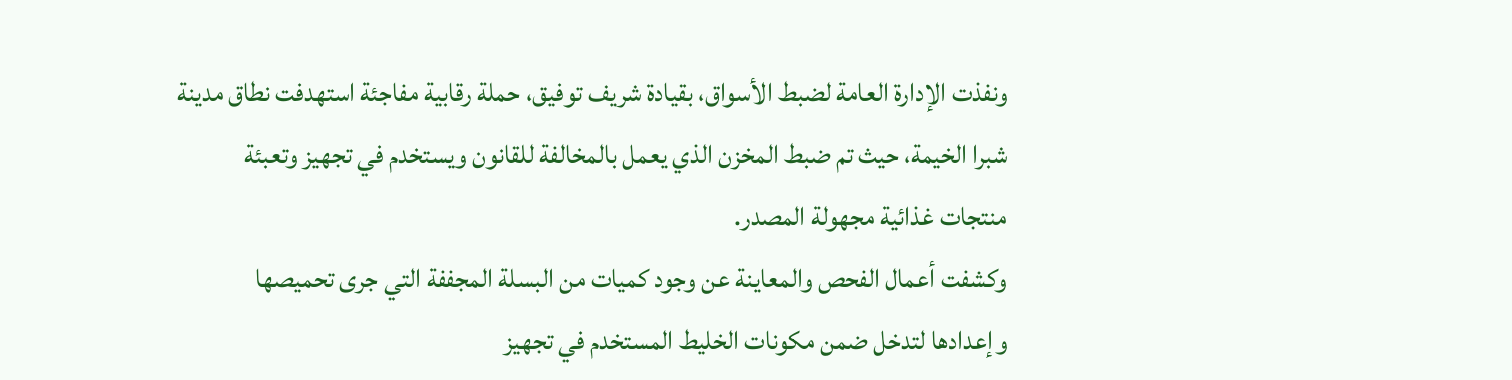ونفذت الإدارة العامة لضبط الأسواق، بقيادة شريف توفيق، حملة رقابية مفاجئة استهدفت نطاق مدينة شبرا الخيمة، حيث تم ضبط المخزن الذي يعمل بالمخالفة للقانون ويستخدم في تجهيز وتعبئة منتجات غذائية مجهولة المصدر.
وكشفت أعمال الفحص والمعاينة عن وجود كميات من البسلة المجففة التي جرى تحميصها وإعدادها لتدخل ضمن مكونات الخليط المستخدم في تجهيز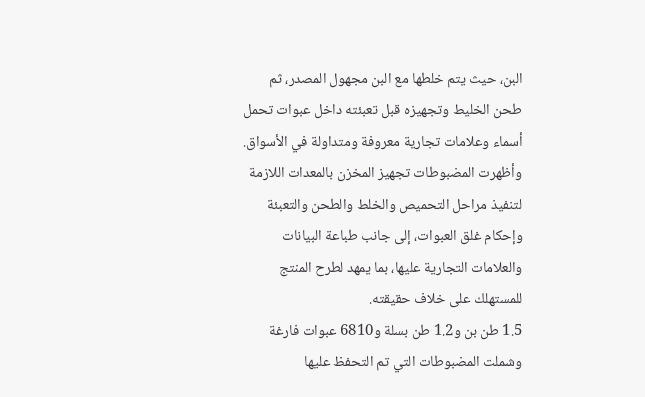البن، حيث يتم خلطها مع البن مجهول المصدر، ثم طحن الخليط وتجهيزه قبل تعبئته داخل عبوات تحمل أسماء وعلامات تجارية معروفة ومتداولة في الأسواق.
وأظهرت المضبوطات تجهيز المخزن بالمعدات اللازمة لتنفيذ مراحل التحميص والخلط والطحن والتعبئة وإحكام غلق العبوات، إلى جانب طباعة البيانات والعلامات التجارية عليها، بما يمهد لطرح المنتج للمستهلك على خلاف حقيقته.
1.5 طن بن و1.2 طن بسلة و6810 عبوات فارغة
وشملت المضبوطات التي تم التحفظ عليها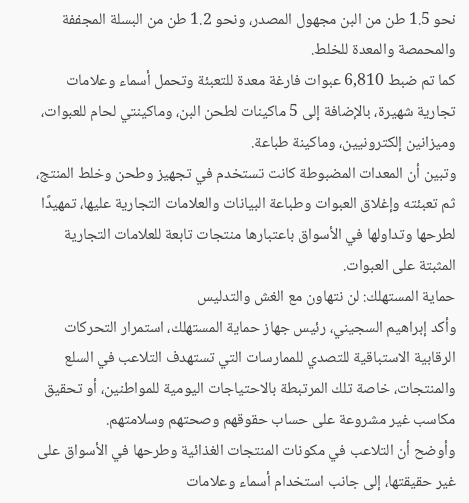نحو 1.5 طن من البن مجهول المصدر، ونحو 1.2 طن من البسلة المجففة والمحمصة والمعدة للخلط.
كما تم ضبط 6,810 عبوات فارغة معدة للتعبئة وتحمل أسماء وعلامات تجارية شهيرة، بالإضافة إلى 5 ماكينات لطحن البن، وماكينتي لحام للعبوات، وميزانين إلكترونيين، وماكينة طباعة.
وتبين أن المعدات المضبوطة كانت تستخدم في تجهيز وطحن وخلط المنتج، ثم تعبئته وإغلاق العبوات وطباعة البيانات والعلامات التجارية عليها، تمهيدًا لطرحها وتداولها في الأسواق باعتبارها منتجات تابعة للعلامات التجارية المثبتة على العبوات.
حماية المستهلك: لن نتهاون مع الغش والتدليس
وأكد إبراهيم السجيني، رئيس جهاز حماية المستهلك، استمرار التحركات الرقابية الاستباقية للتصدي للممارسات التي تستهدف التلاعب في السلع والمنتجات، خاصة تلك المرتبطة بالاحتياجات اليومية للمواطنين، أو تحقيق مكاسب غير مشروعة على حساب حقوقهم وصحتهم وسلامتهم.
وأوضح أن التلاعب في مكونات المنتجات الغذائية وطرحها في الأسواق على غير حقيقتها، إلى جانب استخدام أسماء وعلامات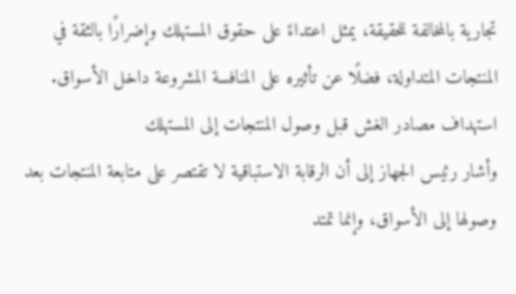تجارية بالمخالفة للحقيقة، يمثل اعتداءً على حقوق المستهلك وإضرارًا بالثقة في المنتجات المتداولة، فضلًا عن تأثيره على المنافسة المشروعة داخل الأسواق.
استهداف مصادر الغش قبل وصول المنتجات إلى المستهلك
وأشار رئيس الجهاز إلى أن الرقابة الاستباقية لا تقتصر على متابعة المنتجات بعد وصولها إلى الأسواق، وإنما تمتد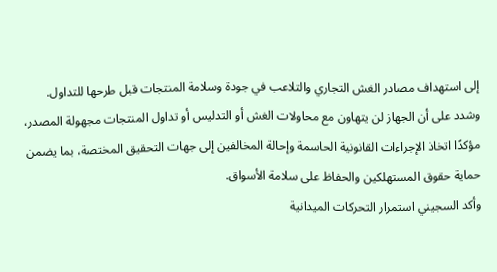إلى استهداف مصادر الغش التجاري والتلاعب في جودة وسلامة المنتجات قبل طرحها للتداول.
وشدد على أن الجهاز لن يتهاون مع محاولات الغش أو التدليس أو تداول المنتجات مجهولة المصدر، مؤكدًا اتخاذ الإجراءات القانونية الحاسمة وإحالة المخالفين إلى جهات التحقيق المختصة، بما يضمن حماية حقوق المستهلكين والحفاظ على سلامة الأسواق.
وأكد السجيني استمرار التحركات الميدانية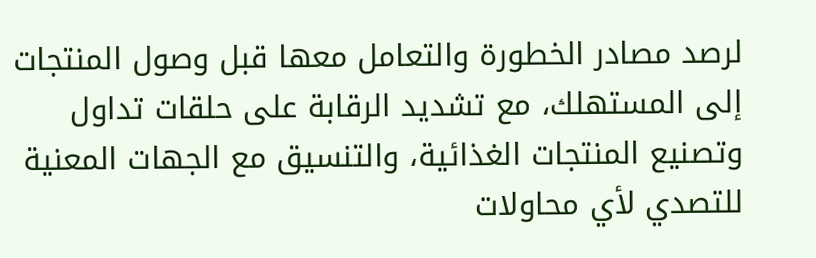لرصد مصادر الخطورة والتعامل معها قبل وصول المنتجات إلى المستهلك، مع تشديد الرقابة على حلقات تداول وتصنيع المنتجات الغذائية، والتنسيق مع الجهات المعنية للتصدي لأي محاولات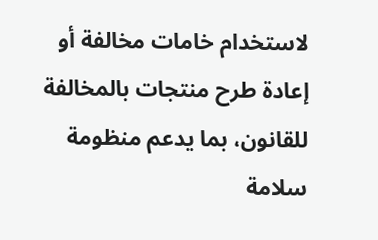لاستخدام خامات مخالفة أو إعادة طرح منتجات بالمخالفة للقانون، بما يدعم منظومة سلامة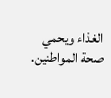الغذاء ويحمي صحة المواطنين.